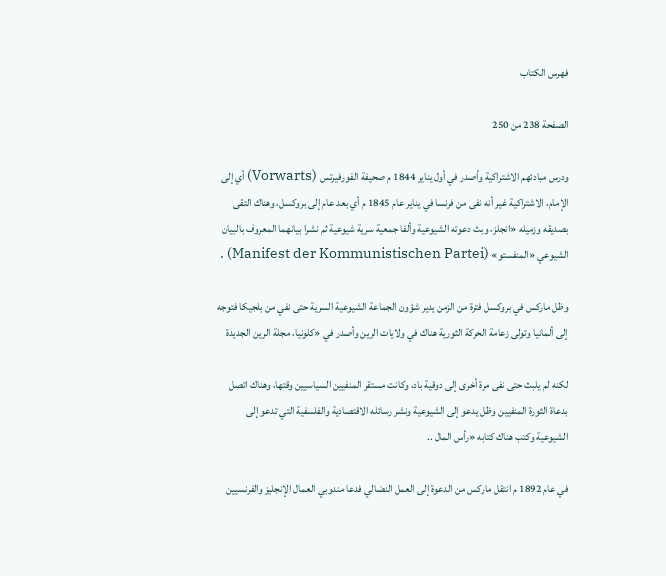فهرس الكتاب

الصفحة 238 من 250

ودرس مبادئهم الاشتراكية وأصدر في أول يناير 1844 م صحيفة الفورفيرتس (Vorwarts) أي إلى الإمام، الاشتراكية غير أنه نفى من فرنسا في يناير عام 1845 م أي بعد عام إلى بروكسل، وهناك التقى بصديقه وزميله «انجلز، وبث دعوته الشيوعية وألفا جمعية سرية شيوعية ثم نشرا بيانهما المعروف بالبيان الشيوعي «المنفستو» (Manifest der Kommunistischen Partei) .

وظل ماركس في بروكسل فترة من الزمن يدير شؤون الجماعة الشيوعية السرية حتى نفي من بلجيكا فتوجه إلى ألمانيا وتولى زعامة الحركة الثورية هناك في ولايات الرين وأصدر في «كلونيا، مجلة الرين الجديدة

لكنه لم يلبث حتى نفى مرة أخرى إلى دوقية باد، وكانت مستقر المنفيين السياسيين وقتها، وهناك اتصل بدعاة الثورة المنفيين وظل يدعو إلى الشيوعية ونشر رسائله الاقتصادية والفلسفية التي تدعو إلى الشيوعية وكتب هناك كتابه «رأس المال ..

في عام 1892 م انتقل ماركس من الدعوة إلى العمل النضالي فدعا مندوبي العمال الإنجليز والفرنسيين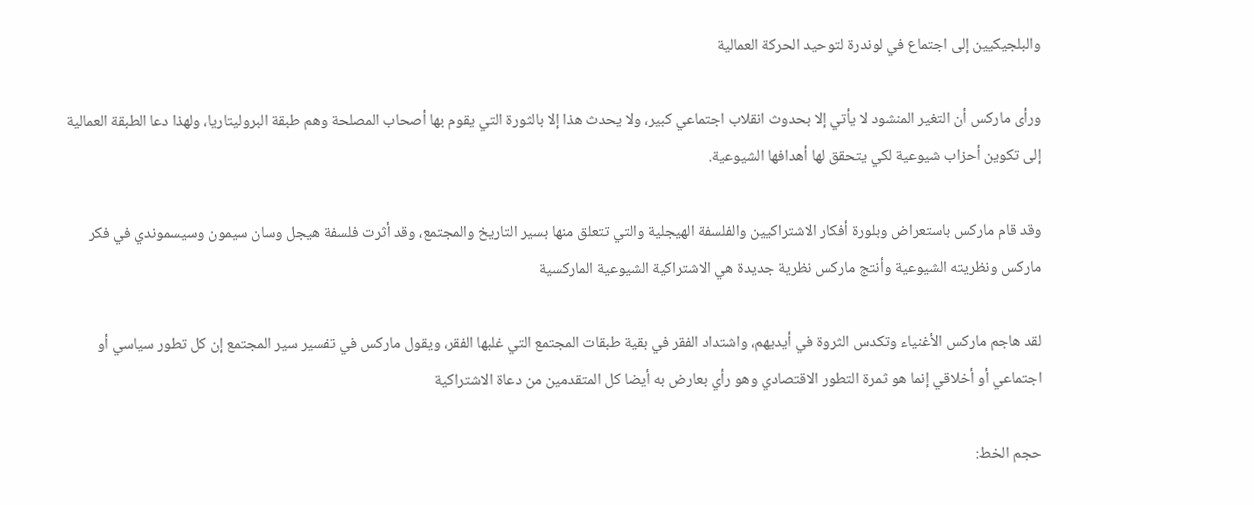والبلجيكيين إلى اجتماع في لوندرة لتوحيد الحركة العمالية

ورأى ماركس أن التغير المنشود لا يأتي إلا بحدوث انقلاب اجتماعي كبير، ولا يحدث هذا إلا بالثورة التي يقوم بها أصحاب المصلحة وهم طبقة البروليتاريا، ولهذا دعا الطبقة العمالية إلى تكوين أحزاب شيوعية لكي يتحقق لها أهدافها الشيوعية.

وقد قام مارکس باستعراض وبلورة أفكار الاشتراكيين والفلسفة الهيجلية والتي تتعلق منها بسير التاريخ والمجتمع، وقد أثرت فلسفة هيجل وسان سيمون وسيسموندي في فكر مارکس ونظريته الشيوعية وأنتج مارکس نظرية جديدة هي الاشتراكية الشيوعية الماركسية

لقد هاجم مارکس الأغنياء وتكدس الثروة في أيديهم، واشتداد الفقر في بقية طبقات المجتمع التي غلبها الفقر، ويقول ماركس في تفسير سير المجتمع إن كل تطور سياسي أو اجتماعي أو أخلاقي إنما هو ثمرة التطور الاقتصادي وهو رأي بعارض به أيضا كل المتقدمين من دعاة الاشتراكية

حجم الخط: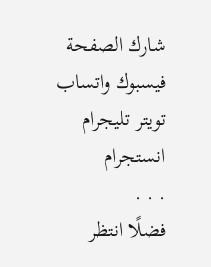شارك الصفحة
فيسبوك واتساب تويتر تليجرام انستجرام
. . .
فضلًا انتظر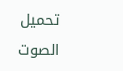تحميل الصوت